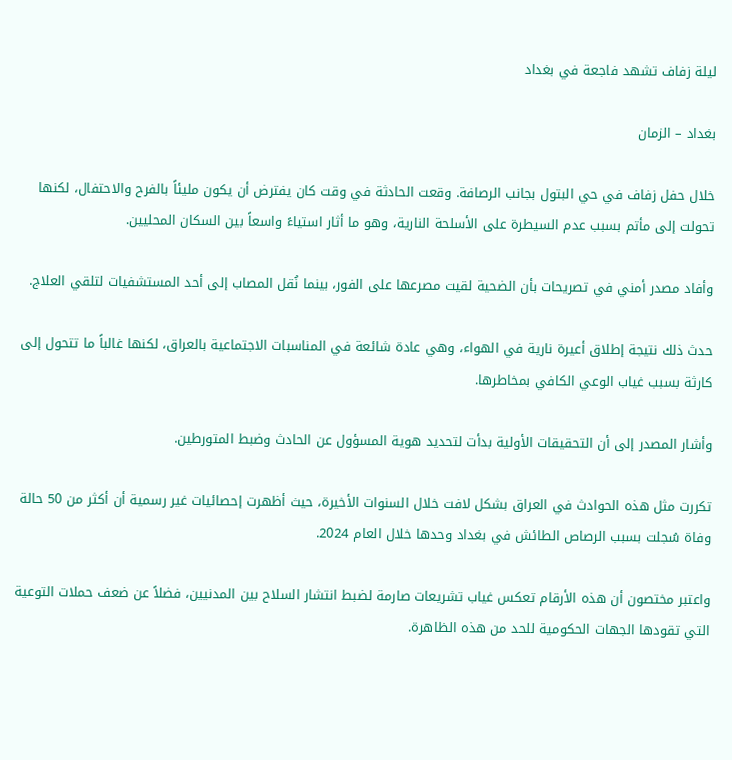ليلة زفاف تشهد فاجعة في بغداد

بغداد – الزمان

خلال حفل زفاف في حي البتول بجانب الرصافة. وقعت الحادثة في وقت كان يفترض أن يكون مليئاً بالفرح والاحتفال، لكنها تحولت إلى مأتم بسبب عدم السيطرة على الأسلحة النارية، وهو ما أثار استياءً واسعاً بين السكان المحليين.

وأفاد مصدر أمني في تصريحات بأن الضحية لقيت مصرعها على الفور، بينما نُقل المصاب إلى أحد المستشفيات لتلقي العلاج.

حدث ذلك نتيجة إطلاق أعيرة نارية في الهواء، وهي عادة شائعة في المناسبات الاجتماعية بالعراق، لكنها غالباً ما تتحول إلى كارثة بسبب غياب الوعي الكافي بمخاطرها.

وأشار المصدر إلى أن التحقيقات الأولية بدأت لتحديد هوية المسؤول عن الحادث وضبط المتورطين.

تكررت مثل هذه الحوادث في العراق بشكل لافت خلال السنوات الأخيرة، حيث أظهرت إحصائيات غير رسمية أن أكثر من 50 حالة وفاة سُجلت بسبب الرصاص الطائش في بغداد وحدها خلال العام 2024.

واعتبر مختصون أن هذه الأرقام تعكس غياب تشريعات صارمة لضبط انتشار السلاح بين المدنيين، فضلاً عن ضعف حملات التوعية التي تقودها الجهات الحكومية للحد من هذه الظاهرة.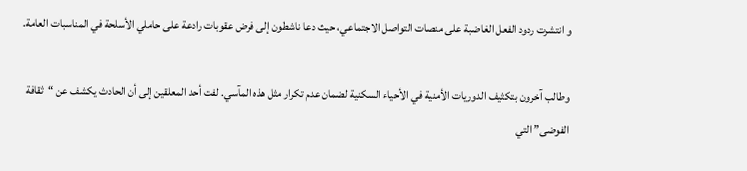و انتشرت ردود الفعل الغاضبة على منصات التواصل الاجتماعي، حيث دعا ناشطون إلى فرض عقوبات رادعة على حاملي الأسلحة في المناسبات العامة.

وطالب آخرون بتكثيف الدوريات الأمنية في الأحياء السكنية لضمان عدم تكرار مثل هذه المآسي. لفت أحد المعلقين إلى أن الحادث يكشف عن “ثقافة الفوضى” التي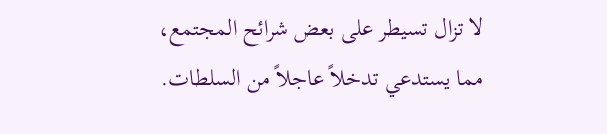لا تزال تسيطر على بعض شرائح المجتمع، مما يستدعي تدخلاً عاجلاً من السلطات.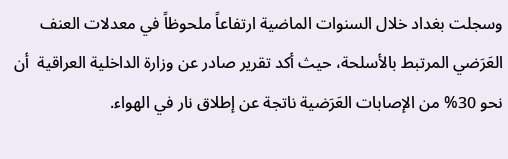وسجلت بغداد خلال السنوات الماضية ارتفاعاً ملحوظاً في معدلات العنف العَرَضي المرتبط بالأسلحة، حيث أكد تقرير صادر عن وزارة الداخلية العراقية  أن نحو 30% من الإصابات العَرَضية ناتجة عن إطلاق نار في الهواء.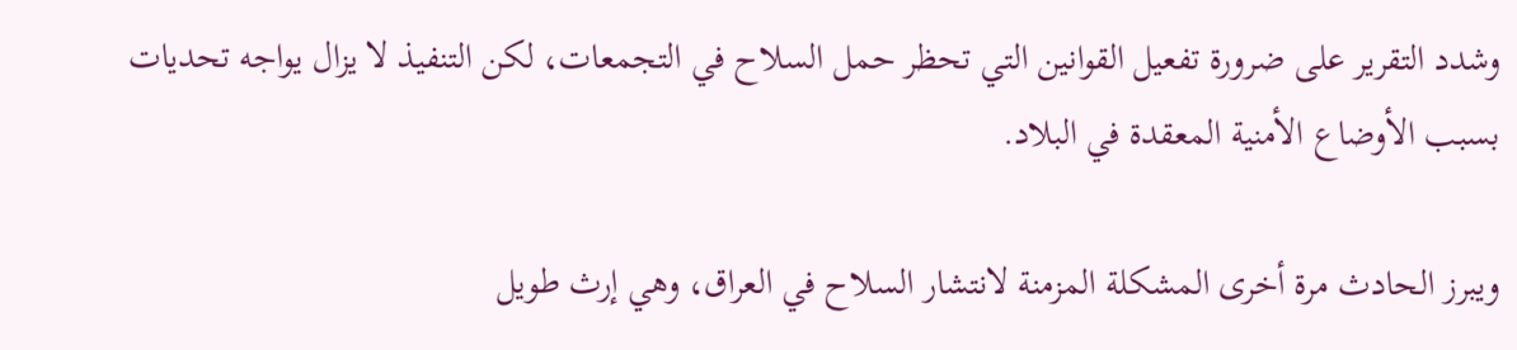وشدد التقرير على ضرورة تفعيل القوانين التي تحظر حمل السلاح في التجمعات، لكن التنفيذ لا يزال يواجه تحديات بسبب الأوضاع الأمنية المعقدة في البلاد.

ويبرز الحادث مرة أخرى المشكلة المزمنة لانتشار السلاح في العراق، وهي إرث طويل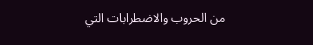من الحروب والاضطرابات التي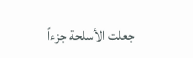جعلت الأسلحة جزءاً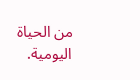من الحياة اليومية.